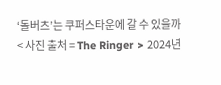‘돌버츠’는 쿠퍼스타운에 갈 수 있을까
< 사진 출처 = The Ringer > 2024년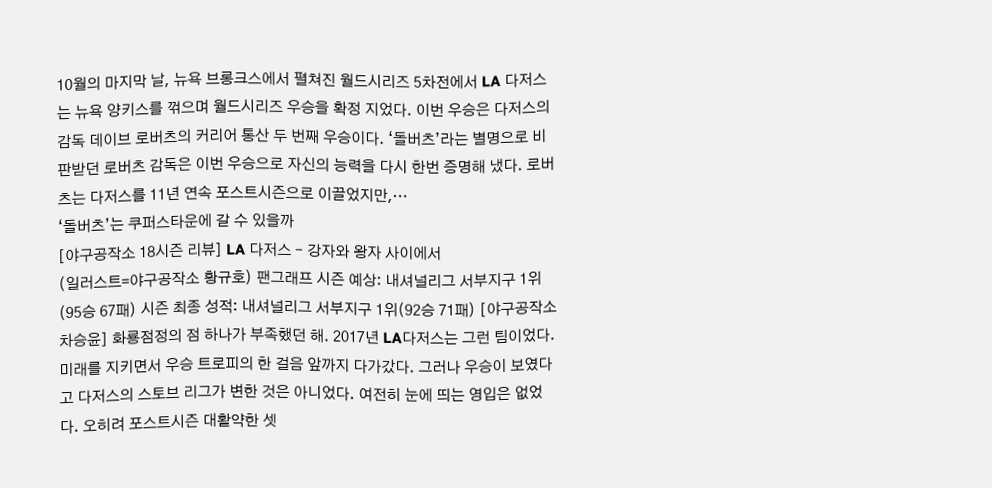10월의 마지막 날, 뉴욕 브롱크스에서 펼쳐진 월드시리즈 5차전에서 LA 다저스는 뉴욕 양키스를 꺾으며 월드시리즈 우승을 확정 지었다. 이번 우승은 다저스의 감독 데이브 로버츠의 커리어 통산 두 번째 우승이다. ‘돌버츠’라는 별명으로 비판받던 로버츠 감독은 이번 우승으로 자신의 능력을 다시 한번 증명해 냈다. 로버츠는 다저스를 11년 연속 포스트시즌으로 이끌었지만,…
‘돌버츠’는 쿠퍼스타운에 갈 수 있을까
[야구공작소 18시즌 리뷰] LA 다저스 – 강자와 왕자 사이에서
(일러스트=야구공작소 황규호) 팬그래프 시즌 예상: 내셔널리그 서부지구 1위(95승 67패) 시즌 최종 성적: 내셔널리그 서부지구 1위(92승 71패) [야구공작소 차승윤] 화룡점정의 점 하나가 부족했던 해. 2017년 LA다저스는 그런 팀이었다. 미래를 지키면서 우승 트로피의 한 걸음 앞까지 다가갔다. 그러나 우승이 보였다고 다저스의 스토브 리그가 변한 것은 아니었다. 여전히 눈에 띄는 영입은 없었다. 오히려 포스트시즌 대활약한 셋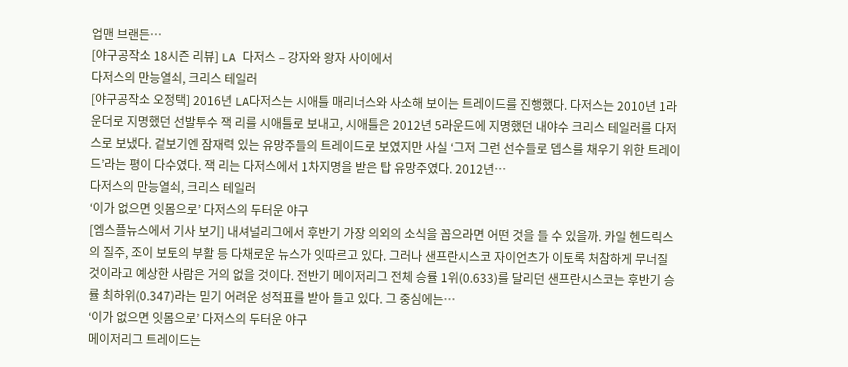업맨 브랜든…
[야구공작소 18시즌 리뷰] LA 다저스 – 강자와 왕자 사이에서
다저스의 만능열쇠, 크리스 테일러
[야구공작소 오정택] 2016년 LA다저스는 시애틀 매리너스와 사소해 보이는 트레이드를 진행했다. 다저스는 2010년 1라운더로 지명했던 선발투수 잭 리를 시애틀로 보내고, 시애틀은 2012년 5라운드에 지명했던 내야수 크리스 테일러를 다저스로 보냈다. 겉보기엔 잠재력 있는 유망주들의 트레이드로 보였지만 사실 ‘그저 그런 선수들로 뎁스를 채우기 위한 트레이드’라는 평이 다수였다. 잭 리는 다저스에서 1차지명을 받은 탑 유망주였다. 2012년…
다저스의 만능열쇠, 크리스 테일러
‘이가 없으면 잇몸으로’ 다저스의 두터운 야구
[엠스플뉴스에서 기사 보기] 내셔널리그에서 후반기 가장 의외의 소식을 꼽으라면 어떤 것을 들 수 있을까. 카일 헨드릭스의 질주, 조이 보토의 부활 등 다채로운 뉴스가 잇따르고 있다. 그러나 샌프란시스코 자이언츠가 이토록 처참하게 무너질 것이라고 예상한 사람은 거의 없을 것이다. 전반기 메이저리그 전체 승률 1위(0.633)를 달리던 샌프란시스코는 후반기 승률 최하위(0.347)라는 믿기 어려운 성적표를 받아 들고 있다. 그 중심에는…
‘이가 없으면 잇몸으로’ 다저스의 두터운 야구
메이저리그 트레이드는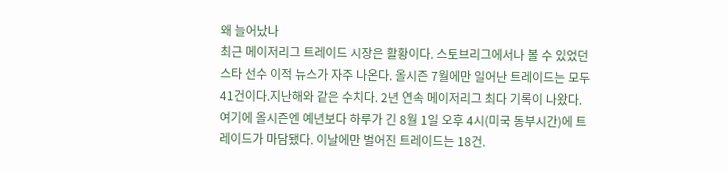왜 늘어났나
최근 메이저리그 트레이드 시장은 활황이다. 스토브리그에서나 볼 수 있었던 스타 선수 이적 뉴스가 자주 나온다. 올시즌 7월에만 일어난 트레이드는 모두 41건이다.지난해와 같은 수치다. 2년 연속 메이저리그 최다 기록이 나왔다. 여기에 올시즌엔 예년보다 하루가 긴 8월 1일 오후 4시(미국 동부시간)에 트레이드가 마담됐다. 이날에만 벌어진 트레이드는 18건.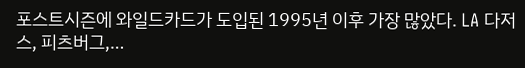포스트시즌에 와일드카드가 도입된 1995년 이후 가장 많았다. LA 다저스, 피츠버그,…